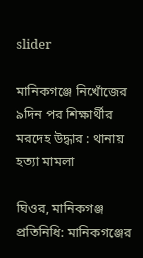slider

মানিকগঞ্জে নিখোঁজের ৯দিন পর শিক্ষার্থীর মরদেহ উদ্ধার : থানায় হত্যা মামলা

ঘিওর, মানিকগঞ্জ প্রতিনিধি: মানিকগঞ্জের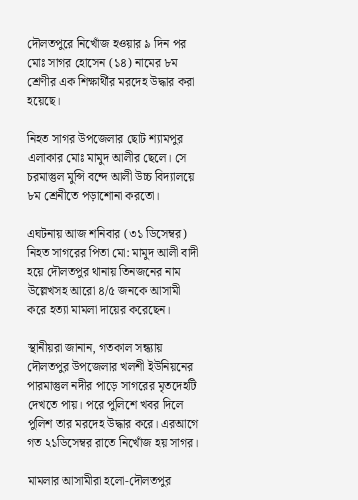দৌলতপুরে নিখোঁজ হওয়ার ৯ দিন পর মোঃ সাগর হোসেন (১৪) নামের ৮ম শ্রেণীর এক শিক্ষার্থীর মরদেহ উদ্ধার করা হয়েছে।

নিহত সাগর উপজেলার ছোট শ্যামপুর এলাকার মোঃ মামুদ আলীর ছেলে। সে চরমাস্তুল মুন্সি বন্দে আলী উচ্চ বিদ্যালয়ে ৮ম শ্রেনীতে পড়াশোনা করতো।

এঘটনায় আজ শনিবার (৩১ ডিসেম্বর) নিহত সাগরের পিতা মো: মামুদ আলী বাদী হয়ে দৌলতপুর থানায় তিনজনের নাম উল্লেখসহ আরো ৪/৫ জনকে আসামী করে হত্যা মামলা দায়ের করেছেন।

স্থানীয়রা জানান, গতকাল সন্ধ্যায় দৌলতপুর উপজেলার খলশী ইউনিয়নের পারমাস্তুল নদীর পাড়ে সাগরের মৃতদেহটি দেখতে পায়। পরে পুলিশে খবর দিলে পুলিশ তার মরদেহ উদ্ধার করে। এরআগে গত ২১ডিসেম্বর রাতে নিখোঁজ হয় সাগর।

মামলার আসামীরা হলো-দৌলতপুর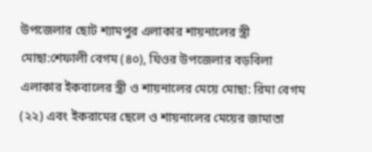উপজেলার ছোট শ্যামপুর এলাকার শায়নালের স্ত্রী মোছা:শেফালী বেগম (৪০), ঘিওর উপজেলার বড়বিলা এলাকার ইকবালের স্ত্রী ও শায়নালের মেয়ে মোছা: রিমা বেগম (২২) এবং ইকরামের ছেলে ও শায়নালের মেয়ের জামাতা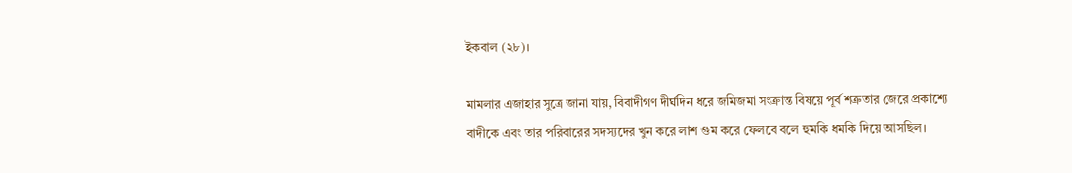ইকবাল (২৮)।

মামলার এজাহার সুত্রে জানা যায়, বিবাদীগণ দীর্ঘদিন ধরে জমিজমা সংক্রান্ত বিষয়ে পূর্ব শত্রুতার জেরে প্রকাশ্যে বাদীকে এবং তার পরিবারের সদস্যদের খুন করে লাশ গুম করে ফেলবে বলে হুমকি ধমকি দিয়ে আসছিল।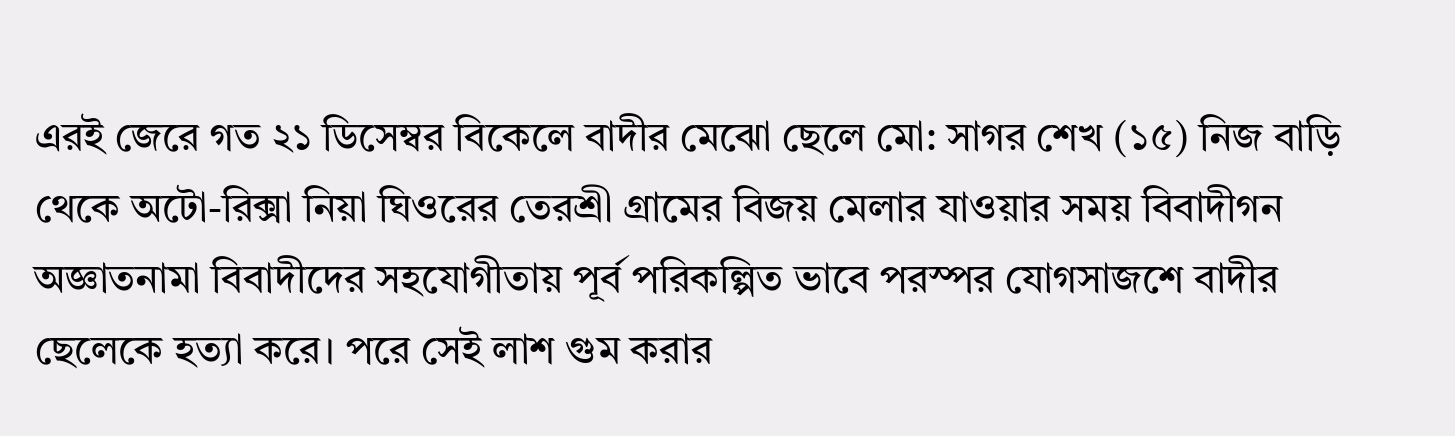এরই জেরে গত ২১ ডিসেম্বর বিকেলে বাদীর মেঝো ছেলে মো: সাগর শেখ (১৫) নিজ বাড়ি থেকে অটো-রিক্সা নিয়া ঘিওরের তেরশ্রী গ্রামের বিজয় মেলার যাওয়ার সময় বিবাদীগন অজ্ঞাতনামা বিবাদীদের সহযোগীতায় পূর্ব পরিকল্পিত ভাবে পরস্পর যোগসাজশে বাদীর ছেলেকে হত্যা করে। পরে সেই লাশ গুম করার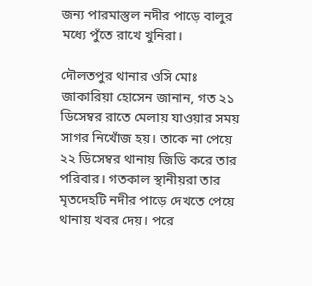জন্য পারমাস্তুল নদীর পাড়ে বালুর মধ্যে পুঁতে রাখে খুনিরা।

দৌলতপুর থানার ওসি মোঃ জাকারিয়া হোসেন জানান, গত ২১ ডিসেম্বর রাতে মেলায় যাওয়ার সময় সাগর নিখোঁজ হয়। তাকে না পেয়ে ২২ ডিসেম্বর থানায় জিডি করে তার পরিবার। গতকাল স্থানীয়রা তার মৃতদেহটি নদীর পাড়ে দেখতে পেয়ে থানায় খবর দেয়। পরে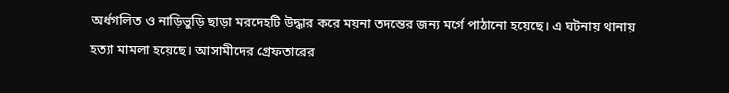অর্ধগলিত ও নাড়িভুড়ি ছাড়া মরদেহটি উদ্ধার করে ময়না তদন্তের জন্য মর্গে পাঠানো হয়েছে। এ ঘটনায় থানায় হত্যা মামলা হয়েছে। আসামীদের গ্রেফতারের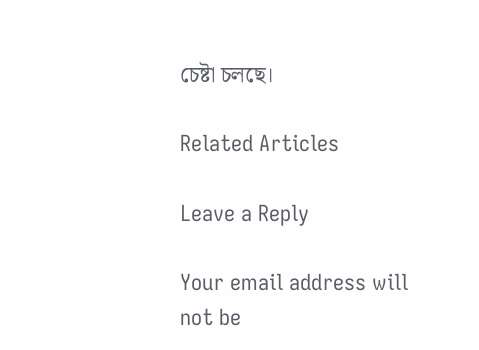চেষ্টা চলছে।

Related Articles

Leave a Reply

Your email address will not be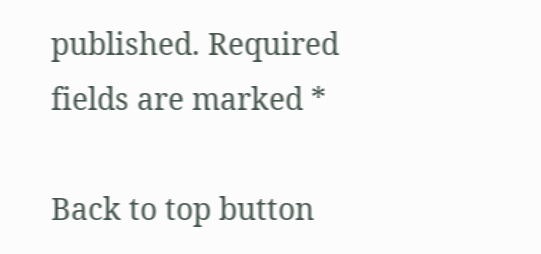published. Required fields are marked *

Back to top button